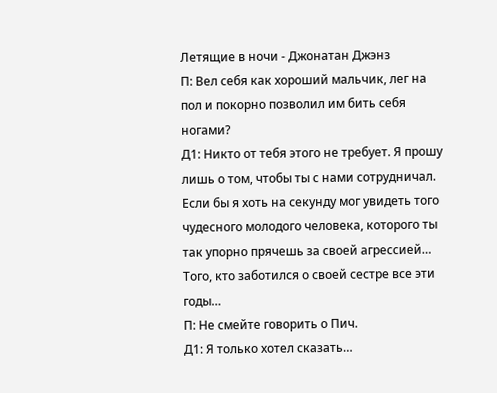Летящие в ночи - Джонатан Джэнз
П: Вел себя как хороший мальчик, лег на пол и покорно позволил им бить себя ногами?
Д1: Никто от тебя этого не требует. Я прошу лишь о том, чтобы ты с нами сотрудничал. Если бы я хоть на секунду мог увидеть того чудесного молодого человека, которого ты так упорно прячешь за своей агрессией… Того, кто заботился о своей сестре все эти годы…
П: Не смейте говорить о Пич.
Д1: Я только хотел сказать…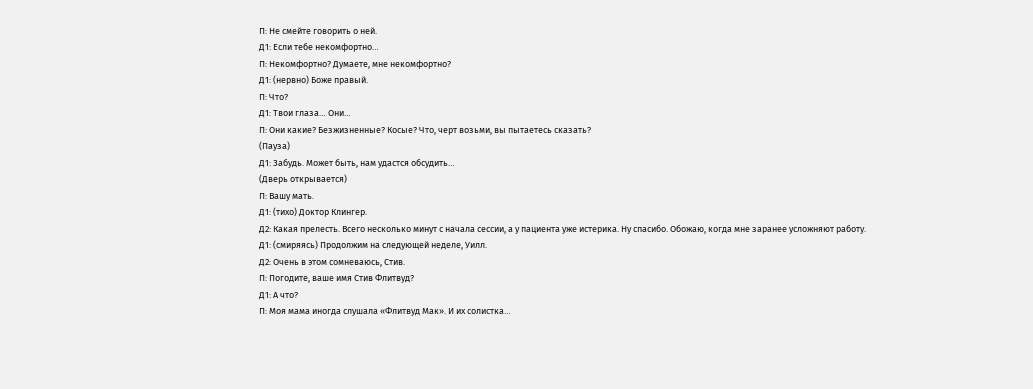П: Не смейте говорить о ней.
Д1: Если тебе некомфортно…
П: Некомфортно? Думаете, мне некомфортно?
Д1: (нервно) Боже правый.
П: Что?
Д1: Твои глаза… Они…
П: Они какие? Безжизненные? Косые? Что, черт возьми, вы пытаетесь сказать?
(Пауза)
Д1: Забудь. Может быть, нам удастся обсудить…
(Дверь открывается)
П: Вашу мать.
Д1: (тихо) Доктор Клингер.
Д2: Какая прелесть. Всего несколько минут с начала сессии, а у пациента уже истерика. Ну спасибо. Обожаю, когда мне заранее усложняют работу.
Д1: (смиряясь) Продолжим на следующей неделе, Уилл.
Д2: Очень в этом сомневаюсь, Стив.
П: Погодите, ваше имя Стив Флитвуд?
Д1: А что?
П: Моя мама иногда слушала «Флитвуд Мак». И их солистка…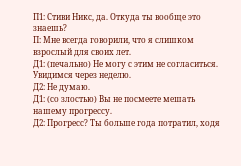П1: Стиви Никс, да. Откуда ты вообще это знаешь?
П: Мне всегда говорили, что я слишком взрослый для своих лет.
Д1: (печально) Не могу с этим не согласиться. Увидимся через неделю.
Д2: Не думаю.
Д1: (со злостью) Вы не посмеете мешать нашему прогрессу.
Д2: Прогресс? Ты больше года потратил, ходя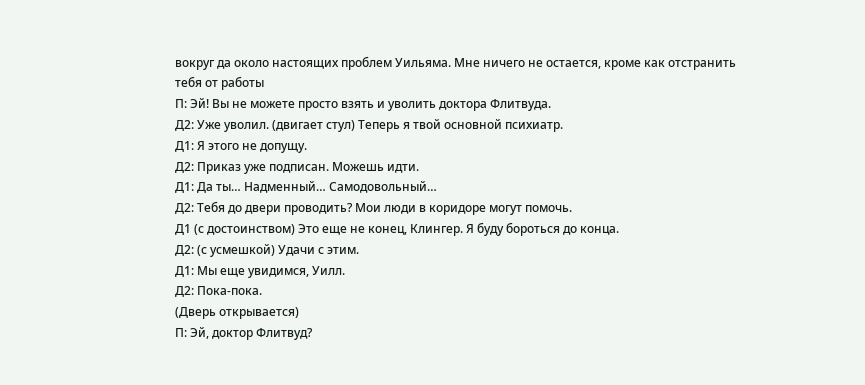вокруг да около настоящих проблем Уильяма. Мне ничего не остается, кроме как отстранить тебя от работы
П: Эй! Вы не можете просто взять и уволить доктора Флитвуда.
Д2: Уже уволил. (двигает стул) Теперь я твой основной психиатр.
Д1: Я этого не допущу.
Д2: Приказ уже подписан. Можешь идти.
Д1: Да ты… Надменный… Самодовольный…
Д2: Тебя до двери проводить? Мои люди в коридоре могут помочь.
Д1 (с достоинством) Это еще не конец, Клингер. Я буду бороться до конца.
Д2: (с усмешкой) Удачи с этим.
Д1: Мы еще увидимся, Уилл.
Д2: Пока-пока.
(Дверь открывается)
П: Эй, доктор Флитвуд?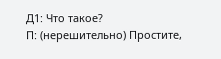Д1: Что такое?
П: (нерешительно) Простите,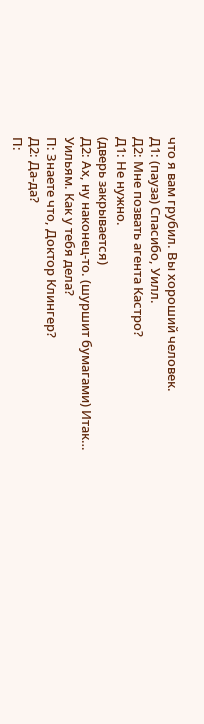что я вам грубил. Вы хороший человек.
Д1: (пауза) Спасибо, Уилл.
Д2: Мне позвать агента Кастро?
Д1: Не нужно.
(дверь закрывается)
Д2: Ах, ну наконец-то. (шуршит бумагами) Итак… Уильям. Как у тебя дела?
П: Знаете что, Доктор Клингер?
Д2: Да-да?
П: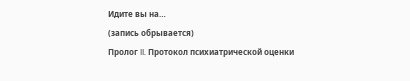Идите вы на…
(запись обрывается)
Пролог II. Протокол психиатрической оценки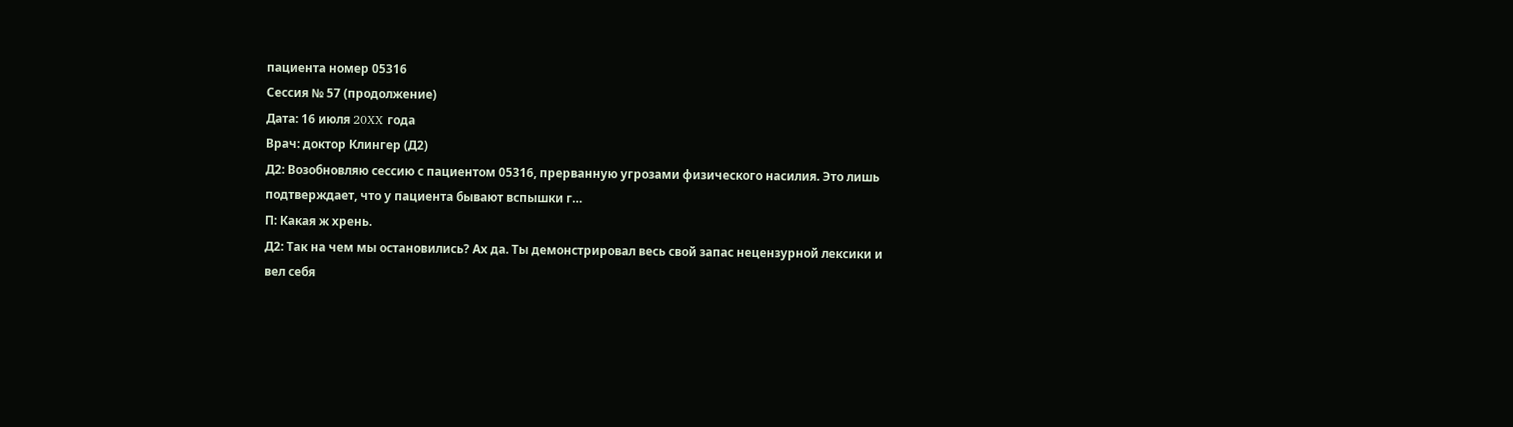пациента номер 05316
Сессия № 57 (продолжение)
Дата: 16 июля 20XX года
Врач: доктор Клингер (Д2)
Д2: Возобновляю сессию с пациентом 05316, прерванную угрозами физического насилия. Это лишь подтверждает, что у пациента бывают вспышки г…
П: Какая ж хрень.
Д2: Так на чем мы остановились? Ах да. Ты демонстрировал весь свой запас нецензурной лексики и вел себя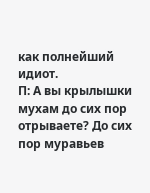как полнейший идиот.
П: А вы крылышки мухам до сих пор отрываете? До сих пор муравьев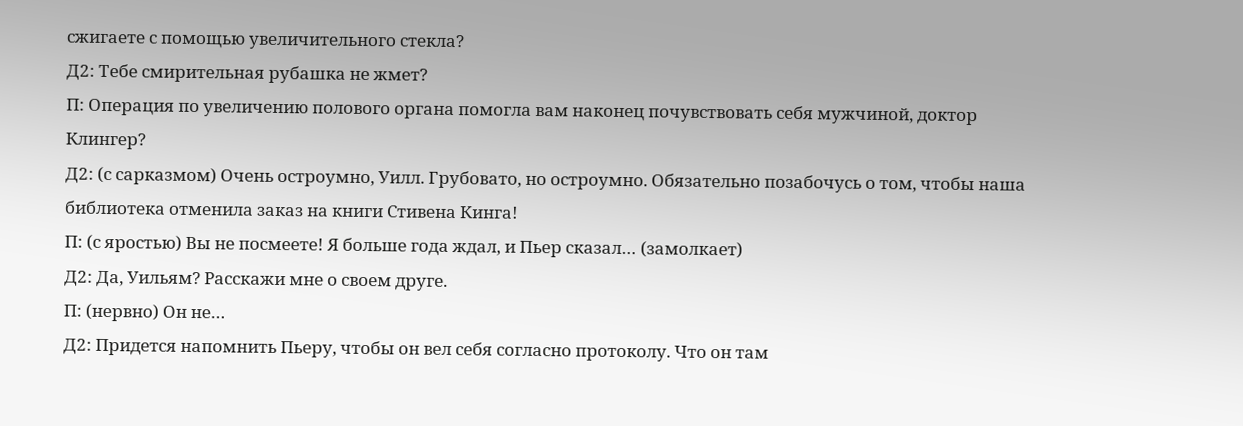сжигаете с помощью увеличительного стекла?
Д2: Тебе смирительная рубашка не жмет?
П: Операция по увеличению полового органа помогла вам наконец почувствовать себя мужчиной, доктор Клингер?
Д2: (с сарказмом) Очень остроумно, Уилл. Грубовато, но остроумно. Обязательно позабочусь о том, чтобы наша библиотека отменила заказ на книги Стивена Кинга!
П: (с яростью) Вы не посмеете! Я больше года ждал, и Пьер сказал… (замолкает)
Д2: Да, Уильям? Расскажи мне о своем друге.
П: (нервно) Он не…
Д2: Придется напомнить Пьеру, чтобы он вел себя согласно протоколу. Что он там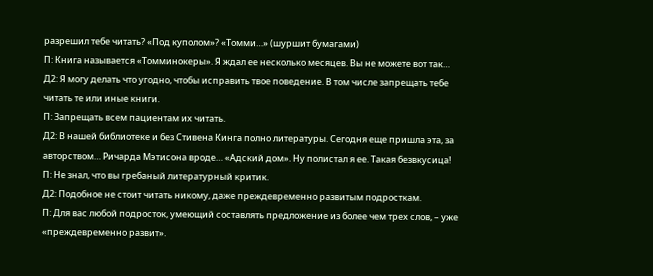разрешил тебе читать? «Под куполом»? «Томми…» (шуршит бумагами)
П: Книга называется «Томминокеры». Я ждал ее несколько месяцев. Вы не можете вот так…
Д2: Я могу делать что угодно, чтобы исправить твое поведение. В том числе запрещать тебе читать те или иные книги.
П: Запрещать всем пациентам их читать.
Д2: В нашей библиотеке и без Стивена Кинга полно литературы. Сегодня еще пришла эта, за авторством… Ричарда Мэтисона вроде… «Адский дом». Ну полистал я ее. Такая безвкусица!
П: Не знал, что вы гребаный литературный критик.
Д2: Подобное не стоит читать никому, даже преждевременно развитым подросткам.
П: Для вас любой подросток, умеющий составлять предложение из более чем трех слов, – уже «преждевременно развит».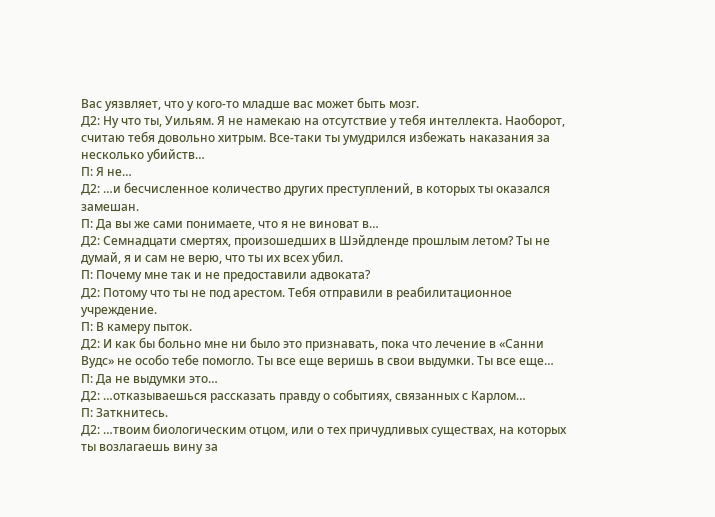Вас уязвляет, что у кого-то младше вас может быть мозг.
Д2: Ну что ты, Уильям. Я не намекаю на отсутствие у тебя интеллекта. Наоборот, считаю тебя довольно хитрым. Все-таки ты умудрился избежать наказания за несколько убийств…
П: Я не…
Д2: …и бесчисленное количество других преступлений, в которых ты оказался замешан.
П: Да вы же сами понимаете, что я не виноват в…
Д2: Семнадцати смертях, произошедших в Шэйдленде прошлым летом? Ты не думай, я и сам не верю, что ты их всех убил.
П: Почему мне так и не предоставили адвоката?
Д2: Потому что ты не под арестом. Тебя отправили в реабилитационное учреждение.
П: В камеру пыток.
Д2: И как бы больно мне ни было это признавать, пока что лечение в «Санни Вудс» не особо тебе помогло. Ты все еще веришь в свои выдумки. Ты все еще…
П: Да не выдумки это…
Д2: …отказываешься рассказать правду о событиях, связанных с Карлом…
П: Заткнитесь.
Д2: …твоим биологическим отцом, или о тех причудливых существах, на которых ты возлагаешь вину за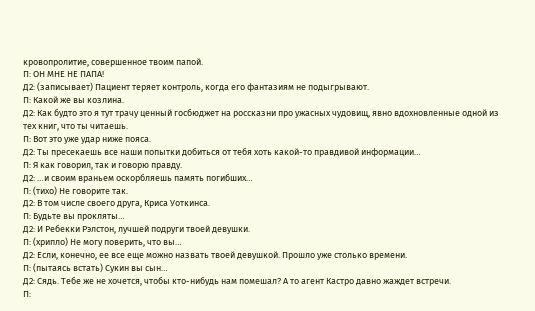кровопролитие, совершенное твоим папой.
П: ОН МНЕ НЕ ПАПА!
Д2: (записывает) Пациент теряет контроль, когда его фантазиям не подыгрывают.
П: Какой же вы козлина.
Д2: Как будто это я тут трачу ценный госбюджет на россказни про ужасных чудовищ, явно вдохновленные одной из тех книг, что ты читаешь.
П: Вот это уже удар ниже пояса.
Д2: Ты пресекаешь все наши попытки добиться от тебя хоть какой-то правдивой информации…
П: Я как говорил, так и говорю правду.
Д2: …и своим враньем оскорбляешь память погибших…
П: (тихо) Не говорите так.
Д2: В том числе своего друга, Криса Уоткинса.
П: Будьте вы прокляты…
Д2: И Ребекки Рэлстон, лучшей подруги твоей девушки.
П: (хрипло) Не могу поверить, что вы…
Д2: Если, конечно, ее все еще можно назвать твоей девушкой. Прошло уже столько времени.
П: (пытаясь встать) Сукин вы сын…
Д2: Сядь. Тебе же не хочется, чтобы кто-нибудь нам помешал? А то агент Кастро давно жаждет встречи.
П: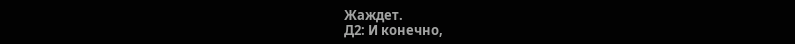Жаждет.
Д2: И конечно,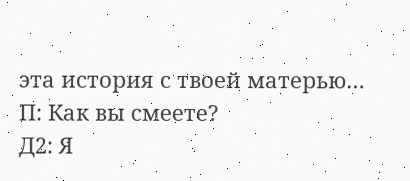эта история с твоей матерью…
П: Как вы смеете?
Д2: Я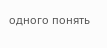одного понять